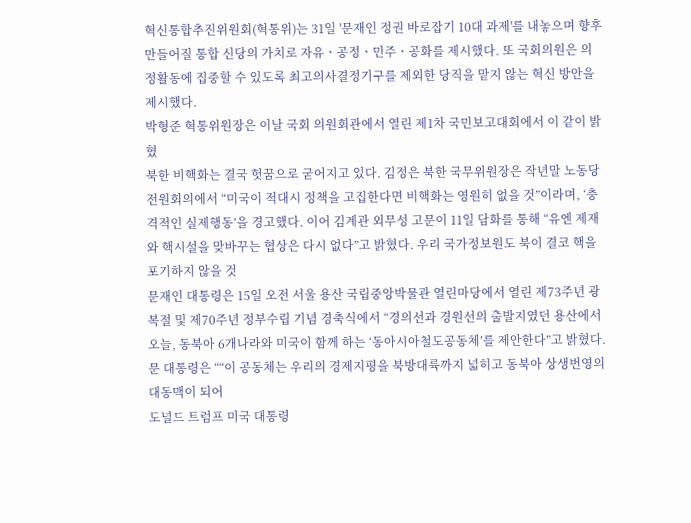혁신통합추진위원회(혁통위)는 31일 '문재인 정권 바로잡기 10대 과제'를 내놓으며 향후 만들어질 통합 신당의 가치로 자유ㆍ공정ㆍ민주ㆍ공화를 제시했다. 또 국회의원은 의정활동에 집중할 수 있도록 최고의사결정기구를 제외한 당직을 맡지 않는 혁신 방안을 제시했다.
박형준 혁통위원장은 이날 국회 의원회관에서 열린 제1차 국민보고대회에서 이 같이 밝혔
북한 비핵화는 결국 헛꿈으로 굳어지고 있다. 김정은 북한 국무위원장은 작년말 노동당 전원회의에서 “미국이 적대시 정책을 고집한다면 비핵화는 영원히 없을 것”이라며, ‘충격적인 실제행동’을 경고했다. 이어 김계관 외무성 고문이 11일 담화를 통해 “유엔 제재와 핵시설을 맞바꾸는 협상은 다시 없다”고 밝혔다. 우리 국가정보원도 북이 결코 핵을 포기하지 않을 것
문재인 대통령은 15일 오전 서울 용산 국립중앙박물관 열린마당에서 열린 제73주년 광복절 및 제70주년 정부수립 기념 경축식에서 “경의선과 경원선의 출발지였던 용산에서 오늘, 동북아 6개나라와 미국이 함께 하는 ‘동아시아철도공동체’를 제안한다”고 밝혔다.
문 대통령은 ““이 공동체는 우리의 경제지평을 북방대륙까지 넓히고 동북아 상생번영의 대동맥이 되어
도널드 트럼프 미국 대통령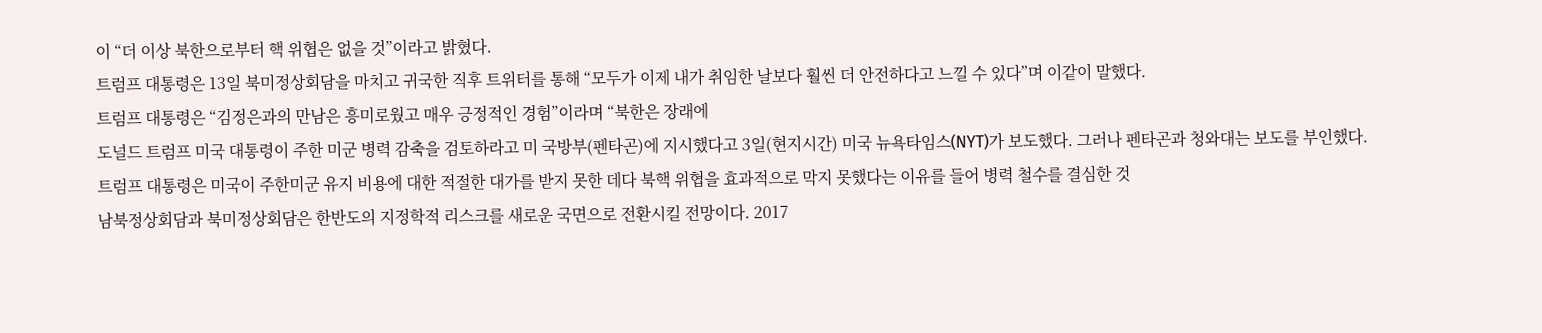이 “더 이상 북한으로부터 핵 위협은 없을 것”이라고 밝혔다.
트럼프 대통령은 13일 북미정상회담을 마치고 귀국한 직후 트위터를 통해 “모두가 이제 내가 취임한 날보다 훨씬 더 안전하다고 느낄 수 있다”며 이같이 말했다.
트럼프 대통령은 “김정은과의 만남은 흥미로웠고 매우 긍정적인 경험”이라며 “북한은 장래에
도널드 트럼프 미국 대통령이 주한 미군 병력 감축을 검토하라고 미 국방부(펜타곤)에 지시했다고 3일(현지시간) 미국 뉴욕타임스(NYT)가 보도했다. 그러나 펜타곤과 청와대는 보도를 부인했다.
트럼프 대통령은 미국이 주한미군 유지 비용에 대한 적절한 대가를 받지 못한 데다 북핵 위협을 효과적으로 막지 못했다는 이유를 들어 병력 철수를 결심한 것
남북정상회담과 북미정상회담은 한반도의 지정학적 리스크를 새로운 국면으로 전환시킬 전망이다. 2017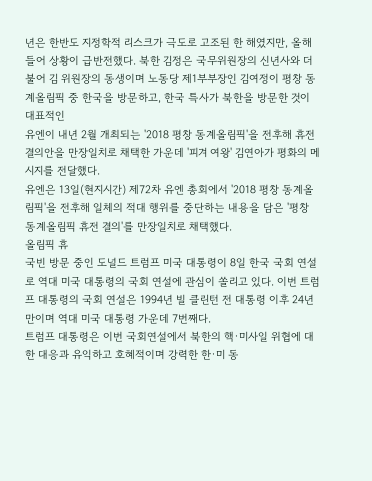년은 한반도 지정학적 리스크가 극도로 고조된 한 해였지만, 올해 들어 상황이 급반전했다. 북한 김정은 국무위원장의 신년사와 더불어 김 위원장의 동생이며 노동당 제1부부장인 김여정이 평창 동계올림픽 중 한국을 방문하고, 한국 특사가 북한을 방문한 것이 대표적인
유엔이 내년 2월 개최되는 '2018 평창 동계올림픽'을 전후해 휴전 결의안을 만장일치로 채택한 가운데 '피겨 여왕' 김연아가 평화의 메시지를 전달했다.
유엔은 13일(현지시간) 제72차 유엔 총회에서 '2018 평창 동계올림픽'을 전후해 일체의 적대 행위를 중단하는 내용을 담은 '평창 동계올림픽 휴전 결의'를 만장일치로 채택했다.
올림픽 휴
국빈 방문 중인 도널드 트럼프 미국 대통령이 8일 한국 국회 연설로 역대 미국 대통령의 국회 연설에 관심이 쏠리고 있다. 이번 트럼프 대통령의 국회 연설은 1994년 빌 클린턴 전 대통령 이후 24년 만이며 역대 미국 대통령 가운데 7번째다.
트럼프 대통령은 이번 국회연설에서 북한의 핵·미사일 위협에 대한 대응과 유익하고 호혜적이며 강력한 한·미 동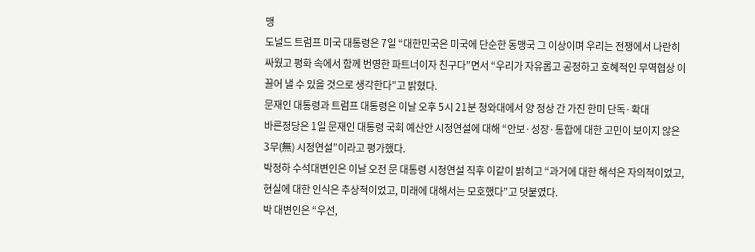맹
도널드 트럼프 미국 대통령은 7일 “대한민국은 미국에 단순한 동맹국 그 이상이며 우리는 전쟁에서 나란히 싸웠고 평화 속에서 함께 번영한 파트너이자 친구다”면서 “우리가 자유롭고 공정하고 호혜적인 무역협상 이끌어 낼 수 있을 것으로 생각한다”고 밝혔다.
문재인 대통령과 트럼프 대통령은 이날 오후 5시 21분 청와대에서 양 정상 간 가진 한미 단독·확대
바른정당은 1일 문재인 대통령 국회 예산안 시정연설에 대해 “안보·성장·통합에 대한 고민이 보이지 않은 3무(無) 시정연설”이라고 평가했다.
박정하 수석대변인은 이날 오전 문 대통령 시정연설 직후 이같이 밝히고 “과거에 대한 해석은 자의적이었고, 현실에 대한 인식은 추상적이었고, 미래에 대해서는 모호했다”고 덧붙였다.
박 대변인은 “우선,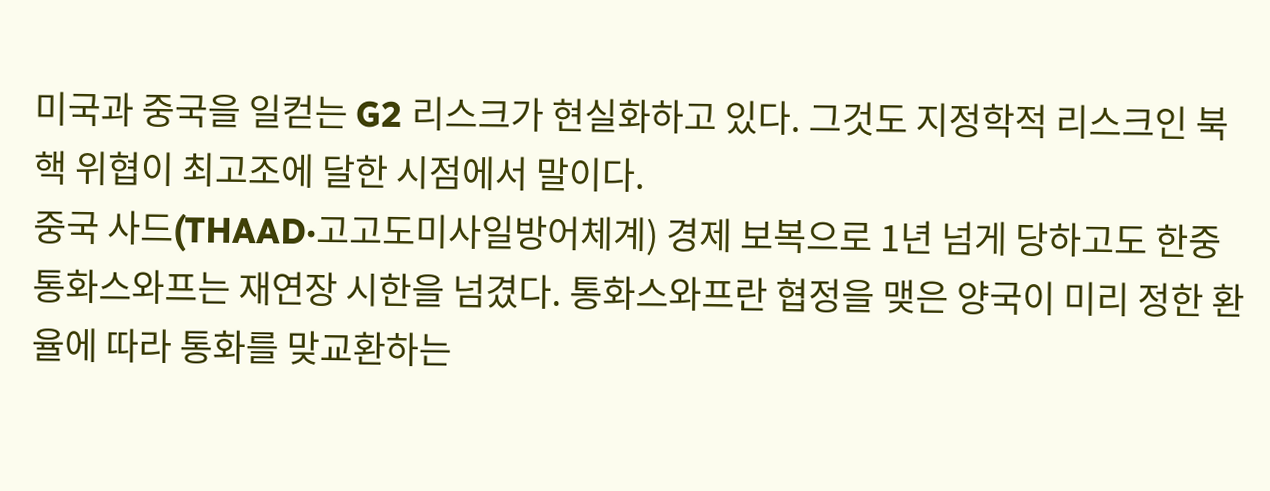미국과 중국을 일컫는 G2 리스크가 현실화하고 있다. 그것도 지정학적 리스크인 북핵 위협이 최고조에 달한 시점에서 말이다.
중국 사드(THAAD·고고도미사일방어체계) 경제 보복으로 1년 넘게 당하고도 한중 통화스와프는 재연장 시한을 넘겼다. 통화스와프란 협정을 맺은 양국이 미리 정한 환율에 따라 통화를 맞교환하는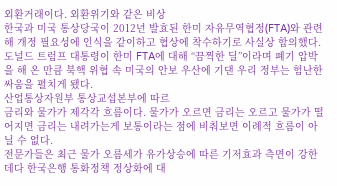외환거래이다. 외환위기와 같은 비상
한국과 미국 통상당국이 2012년 발효된 한미 자유무역협정(FTA)와 관련해 개정 필요성에 인식을 같이하고 협상에 착수하기로 사실상 합의했다.
도널드 트럼프 대통령이 한미 FTA에 대해 “끔찍한 딜”이라며 폐기 압박을 해 온 만큼 북핵 위협 속 미국의 안보 우산에 기댄 우리 정부는 험난한 싸움을 펼치게 됐다.
산업통상자원부 통상교섭본부에 따르
금리와 물가가 제각각 흐름이다. 물가가 오르면 금리는 오르고 물가가 떨어지면 금리는 내려가는게 보통이라는 점에 비춰보면 이례적 흐름이 아닐 수 없다.
전문가들은 최근 물가 오름세가 유가상승에 따른 기저효과 측면이 강한데다 한국은행 통화정책 정상화에 대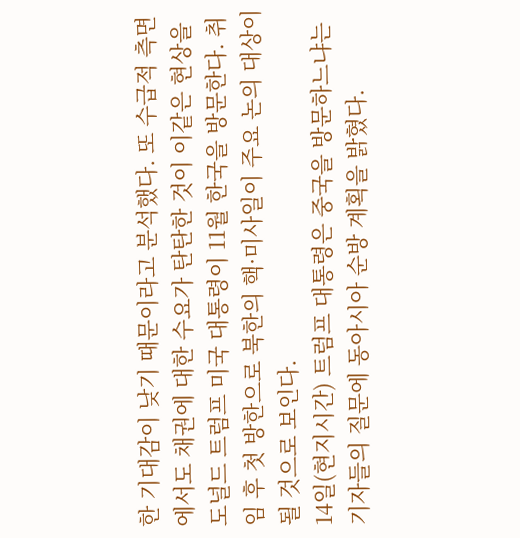한 기대감이 낮기 때문이라고 분석했다. 또 수급적 측면에서도 채권에 대한 수요가 탄탄한 것이 이같은 현상을
도널드 트럼프 미국 대통령이 11월 한국을 방문한다. 취임 후 첫 방한으로 북한의 핵·미사일이 주요 논의 대상이 될 것으로 보인다.
14일(현지시간) 트럼프 대통령은 중국을 방문하느냐는 기자들의 질문에 동아시아 순방 계획을 밝혔다.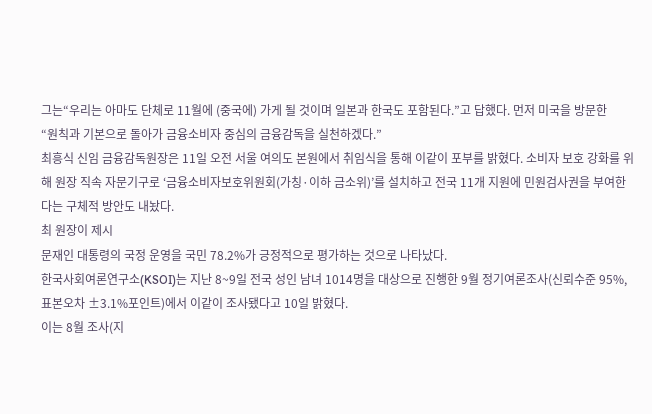그는“우리는 아마도 단체로 11월에 (중국에) 가게 될 것이며 일본과 한국도 포함된다.”고 답했다. 먼저 미국을 방문한
“원칙과 기본으로 돌아가 금융소비자 중심의 금융감독을 실천하겠다.”
최흥식 신임 금융감독원장은 11일 오전 서울 여의도 본원에서 취임식을 통해 이같이 포부를 밝혔다. 소비자 보호 강화를 위해 원장 직속 자문기구로 ‘금융소비자보호위원회(가칭·이하 금소위)’를 설치하고 전국 11개 지원에 민원검사권을 부여한다는 구체적 방안도 내놨다.
최 원장이 제시
문재인 대통령의 국정 운영을 국민 78.2%가 긍정적으로 평가하는 것으로 나타났다.
한국사회여론연구소(KSOI)는 지난 8~9일 전국 성인 남녀 1014명을 대상으로 진행한 9월 정기여론조사(신뢰수준 95%, 표본오차 ±3.1%포인트)에서 이같이 조사됐다고 10일 밝혔다.
이는 8월 조사(지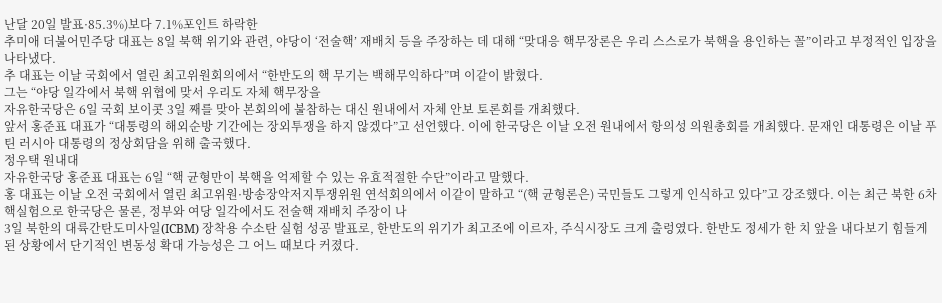난달 20일 발표·85.3%)보다 7.1%포인트 하락한
추미애 더불어민주당 대표는 8일 북핵 위기와 관련, 야당이 ‘전술핵’ 재배치 등을 주장하는 데 대해 “맞대응 핵무장론은 우리 스스로가 북핵을 용인하는 꼴”이라고 부정적인 입장을 나타냈다.
추 대표는 이날 국회에서 열린 최고위원회의에서 “한반도의 핵 무기는 백해무익하다”며 이같이 밝혔다.
그는 “야당 일각에서 북핵 위협에 맞서 우리도 자체 핵무장을
자유한국당은 6일 국회 보이콧 3일 째를 맞아 본회의에 불참하는 대신 원내에서 자체 안보 토론회를 개최했다.
앞서 홍준표 대표가 “대통령의 해외순방 기간에는 장외투쟁을 하지 않겠다”고 선언했다. 이에 한국당은 이날 오전 원내에서 항의성 의원총회를 개최했다. 문재인 대통령은 이날 푸틴 러시아 대통령의 정상회담을 위해 출국했다.
정우택 원내대
자유한국당 홍준표 대표는 6일 “핵 균형만이 북핵을 억제할 수 있는 유효적절한 수단”이라고 말했다.
홍 대표는 이날 오전 국회에서 열린 최고위원·방송장악저지투쟁위원 연석회의에서 이같이 말하고 “(핵 균형론은) 국민들도 그렇게 인식하고 있다”고 강조했다. 이는 최근 북한 6차 핵실험으로 한국당은 물론, 정부와 여당 일각에서도 전술핵 재배치 주장이 나
3일 북한의 대륙간탄도미사일(ICBM) 장착용 수소탄 실험 성공 발표로, 한반도의 위기가 최고조에 이르자, 주식시장도 크게 출렁였다. 한반도 정세가 한 치 앞을 내다보기 힘들게 된 상황에서 단기적인 변동성 확대 가능성은 그 어느 때보다 커졌다.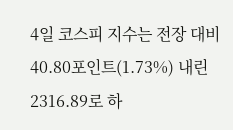4일 코스피 지수는 전장 대비 40.80포인트(1.73%) 내린 2316.89로 하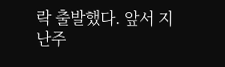락 출발했다. 앞서 지난주